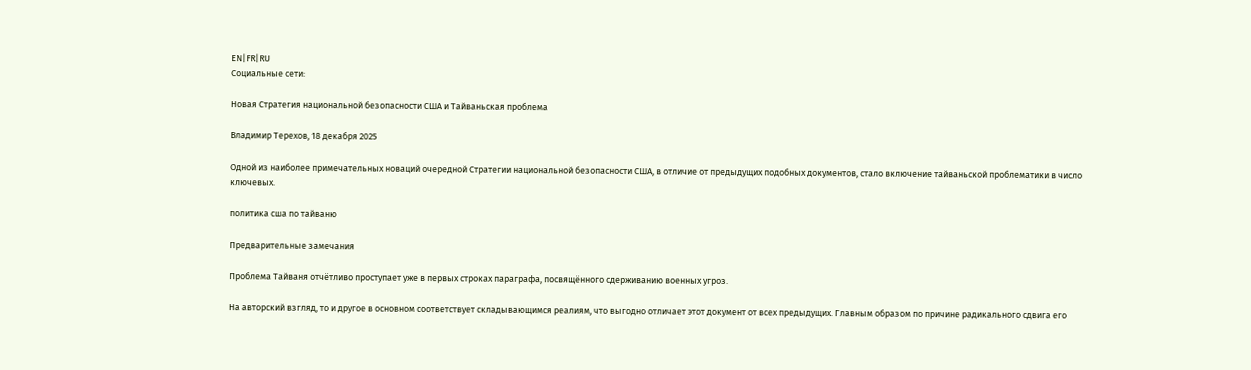EN|FR|RU
Социальные сети:

Новая Стратегия национальной безопасности США и Тайваньская проблема

Владимир Терехов, 18 декабря 2025

Одной из наиболее примечательных новаций очередной Стратегии национальной безопасности США, в отличие от предыдущих подобных документов, стало включение тайваньской проблематики в число ключевых.

политика сша по тайваню

Предварительные замечания

Проблема Тайваня отчётливо проступает уже в первых строках параграфа, посвящённого сдерживанию военных угроз.

На авторский взгляд, то и другое в основном соответствует складывающимся реалиям, что выгодно отличает этот документ от всех предыдущих. Главным образом по причине радикального сдвига его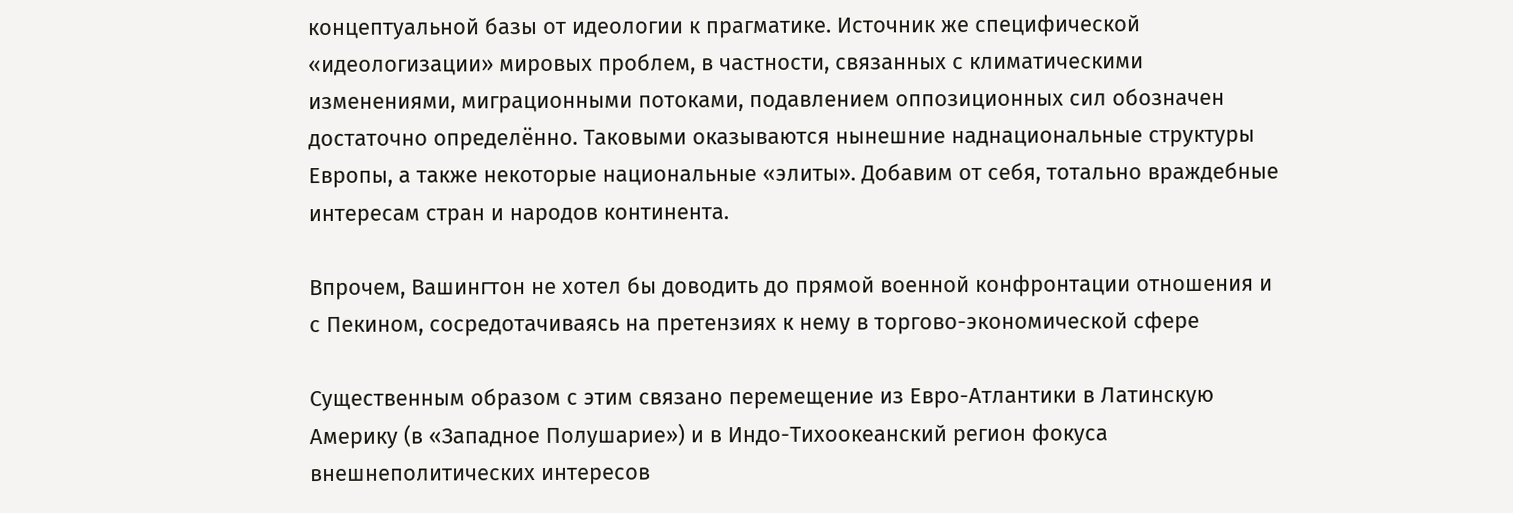концептуальной базы от идеологии к прагматике. Источник же специфической «идеологизации» мировых проблем, в частности, связанных с климатическими изменениями, миграционными потоками, подавлением оппозиционных сил обозначен достаточно определённо. Таковыми оказываются нынешние наднациональные структуры Европы, а также некоторые национальные «элиты». Добавим от себя, тотально враждебные интересам стран и народов континента.

Впрочем, Вашингтон не хотел бы доводить до прямой военной конфронтации отношения и с Пекином, сосредотачиваясь на претензиях к нему в торгово-экономической сфере

Существенным образом с этим связано перемещение из Евро-Атлантики в Латинскую Америку (в «Западное Полушарие») и в Индо-Тихоокеанский регион фокуса внешнеполитических интересов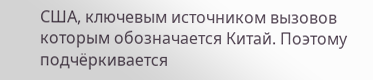США, ключевым источником вызовов которым обозначается Китай. Поэтому подчёркивается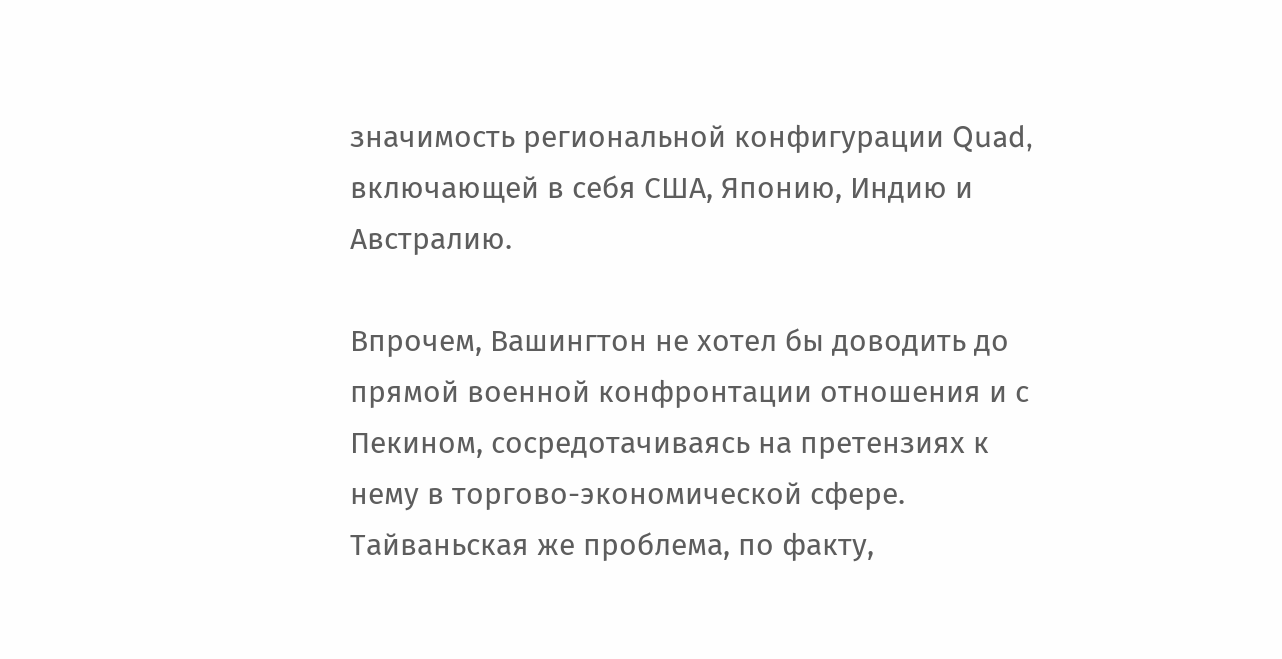значимость региональной конфигурации Quad, включающей в себя США, Японию, Индию и Австралию.

Впрочем, Вашингтон не хотел бы доводить до прямой военной конфронтации отношения и с Пекином, сосредотачиваясь на претензиях к нему в торгово-экономической сфере. Тайваньская же проблема, по факту,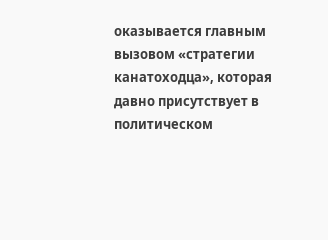оказывается главным вызовом «стратегии канатоходца», которая давно присутствует в политическом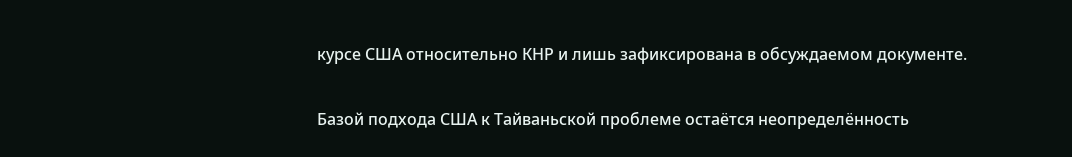курсе США относительно КНР и лишь зафиксирована в обсуждаемом документе.

Базой подхода США к Тайваньской проблеме остаётся неопределённость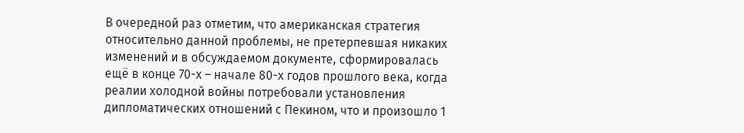В очередной раз отметим, что американская стратегия относительно данной проблемы, не претерпевшая никаких изменений и в обсуждаемом документе, сформировалась ещё в конце 70-х – начале 80-х годов прошлого века, когда реалии холодной войны потребовали установления дипломатических отношений с Пекином, что и произошло 1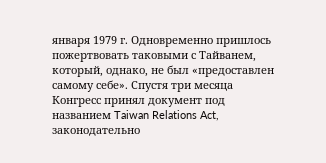января 1979 г. Одновременно пришлось пожертвовать таковыми с Тайванем, который, однако, не был «предоставлен самому себе». Спустя три месяца Конгресс принял документ под названием Taiwan Relations Act, законодательно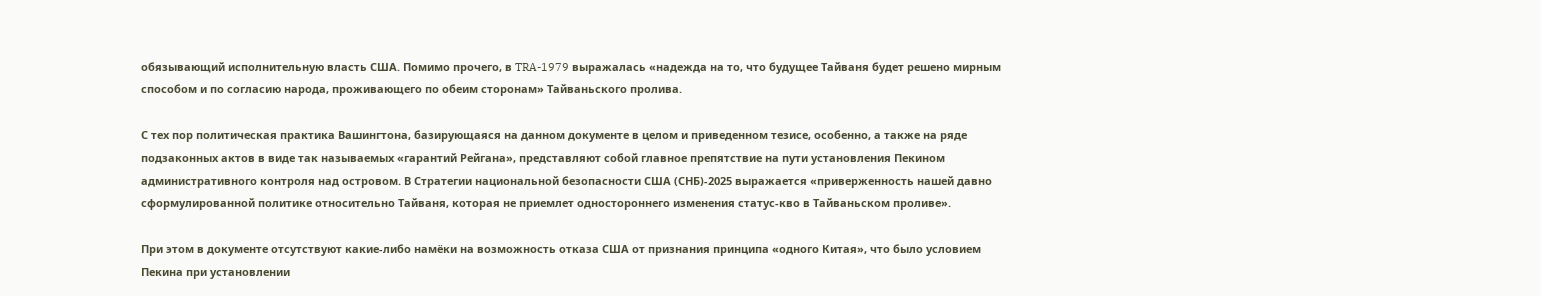обязывающий исполнительную власть США. Помимо прочего, в TRA-1979 выражалась «надежда на то, что будущее Тайваня будет решено мирным способом и по согласию народа, проживающего по обеим сторонам» Тайваньского пролива.

С тех пор политическая практика Вашингтона, базирующаяся на данном документе в целом и приведенном тезисе, особенно, а также на ряде подзаконных актов в виде так называемых «гарантий Рейгана», представляют собой главное препятствие на пути установления Пекином административного контроля над островом. В Стратегии национальной безопасности США (СНБ)-2025 выражается «приверженность нашей давно сформулированной политике относительно Тайваня, которая не приемлет одностороннего изменения статус-кво в Тайваньском проливе».

При этом в документе отсутствуют какие-либо намёки на возможность отказа США от признания принципа «одного Китая», что было условием Пекина при установлении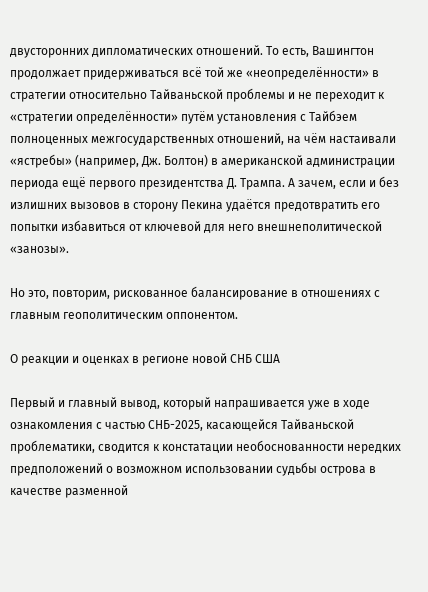двусторонних дипломатических отношений. То есть, Вашингтон продолжает придерживаться всё той же «неопределённости» в стратегии относительно Тайваньской проблемы и не переходит к «стратегии определённости» путём установления с Тайбэем полноценных межгосударственных отношений, на чём настаивали «ястребы» (например, Дж. Болтон) в американской администрации периода ещё первого президентства Д. Трампа. А зачем, если и без излишних вызовов в сторону Пекина удаётся предотвратить его попытки избавиться от ключевой для него внешнеполитической «занозы».

Но это, повторим, рискованное балансирование в отношениях с главным геополитическим оппонентом.

О реакции и оценках в регионе новой СНБ США

Первый и главный вывод, который напрашивается уже в ходе ознакомления с частью СНБ-2025, касающейся Тайваньской проблематики, сводится к констатации необоснованности нередких предположений о возможном использовании судьбы острова в качестве разменной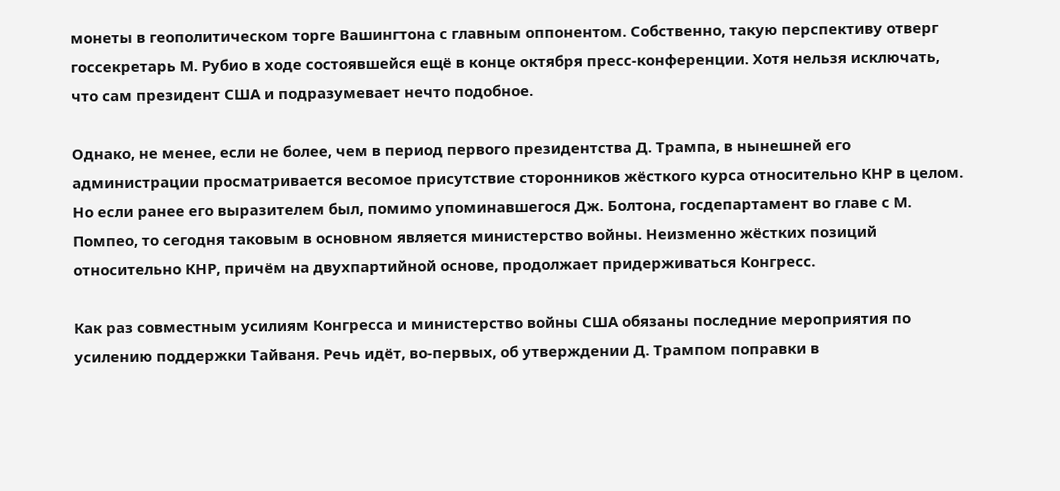монеты в геополитическом торге Вашингтона с главным оппонентом. Собственно, такую перспективу отверг госсекретарь М. Рубио в ходе состоявшейся ещё в конце октября пресс-конференции. Хотя нельзя исключать, что сам президент США и подразумевает нечто подобное.

Однако, не менее, если не более, чем в период первого президентства Д. Трампа, в нынешней его администрации просматривается весомое присутствие сторонников жёсткого курса относительно КНР в целом. Но если ранее его выразителем был, помимо упоминавшегося Дж. Болтона, госдепартамент во главе с М. Помпео, то сегодня таковым в основном является министерство войны. Неизменно жёстких позиций относительно КНР, причём на двухпартийной основе, продолжает придерживаться Конгресс.

Как раз совместным усилиям Конгресса и министерство войны США обязаны последние мероприятия по усилению поддержки Тайваня. Речь идёт, во-первых, об утверждении Д. Трампом поправки в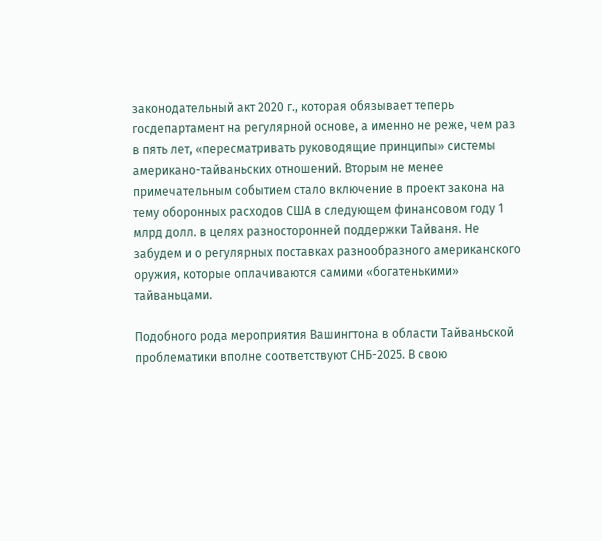законодательный акт 2020 г., которая обязывает теперь госдепартамент на регулярной основе, а именно не реже, чем раз в пять лет, «пересматривать руководящие принципы» системы американо-тайваньских отношений. Вторым не менее примечательным событием стало включение в проект закона на тему оборонных расходов США в следующем финансовом году 1 млрд долл. в целях разносторонней поддержки Тайваня. Не забудем и о регулярных поставках разнообразного американского оружия, которые оплачиваются самими «богатенькими» тайваньцами.

Подобного рода мероприятия Вашингтона в области Тайваньской проблематики вполне соответствуют СНБ-2025. В свою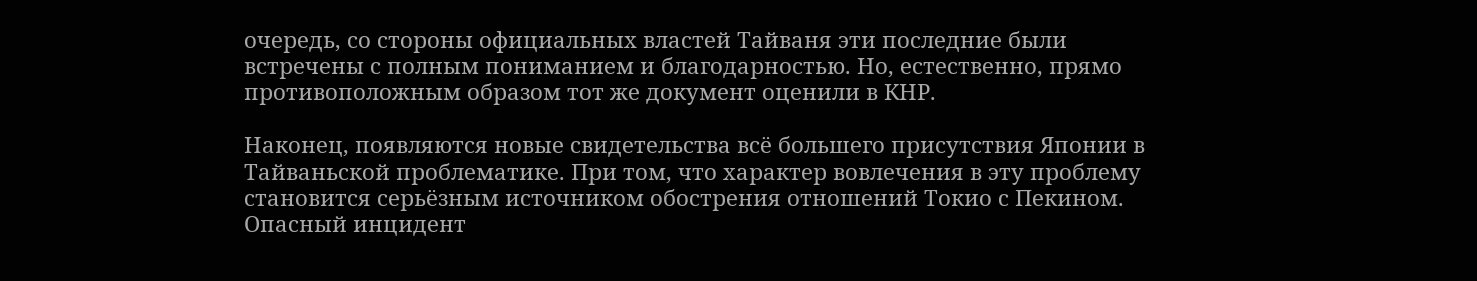очередь, со стороны официальных властей Тайваня эти последние были встречены с полным пониманием и благодарностью. Но, естественно, прямо противоположным образом тот же документ оценили в КНР.

Наконец, появляются новые свидетельства всё большего присутствия Японии в Тайваньской проблематике. При том, что характер вовлечения в эту проблему становится серьёзным источником обострения отношений Токио с Пекином. Опасный инцидент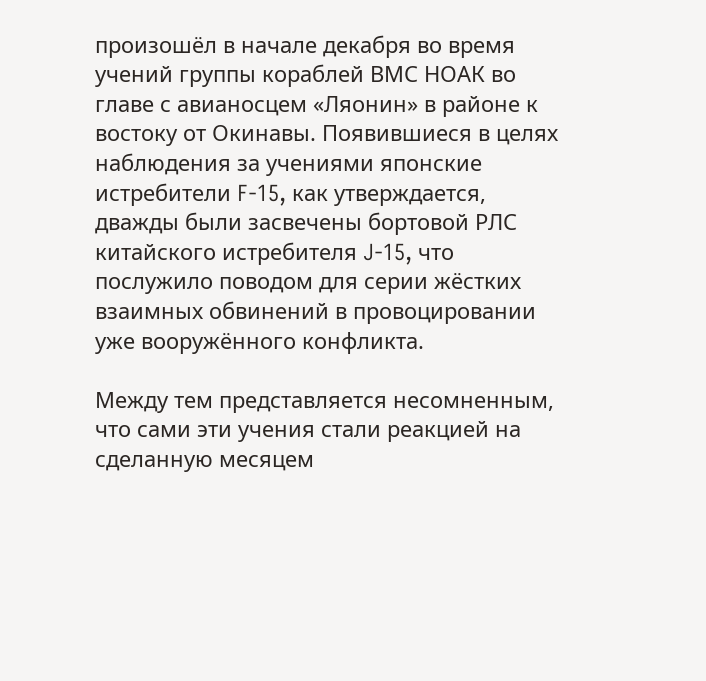произошёл в начале декабря во время учений группы кораблей ВМС НОАК во главе с авианосцем «Ляонин» в районе к востоку от Окинавы. Появившиеся в целях наблюдения за учениями японские истребители F-15, как утверждается, дважды были засвечены бортовой РЛС китайского истребителя J-15, что послужило поводом для серии жёстких взаимных обвинений в провоцировании уже вооружённого конфликта.

Между тем представляется несомненным, что сами эти учения стали реакцией на сделанную месяцем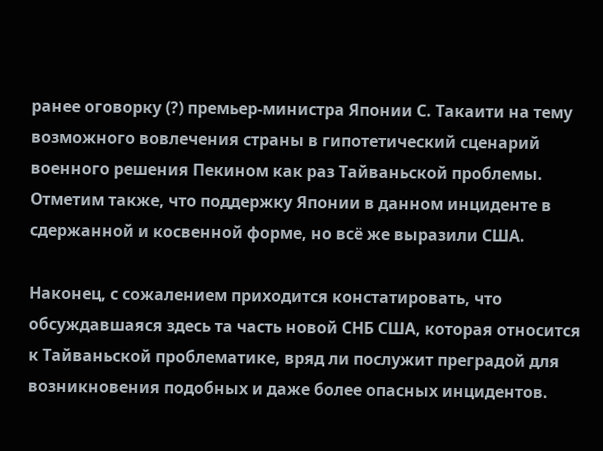ранее оговорку (?) премьер-министра Японии С. Такаити на тему возможного вовлечения страны в гипотетический сценарий военного решения Пекином как раз Тайваньской проблемы. Отметим также, что поддержку Японии в данном инциденте в сдержанной и косвенной форме, но всё же выразили США.

Наконец, с сожалением приходится констатировать, что обсуждавшаяся здесь та часть новой СНБ США, которая относится к Тайваньской проблематике, вряд ли послужит преградой для возникновения подобных и даже более опасных инцидентов.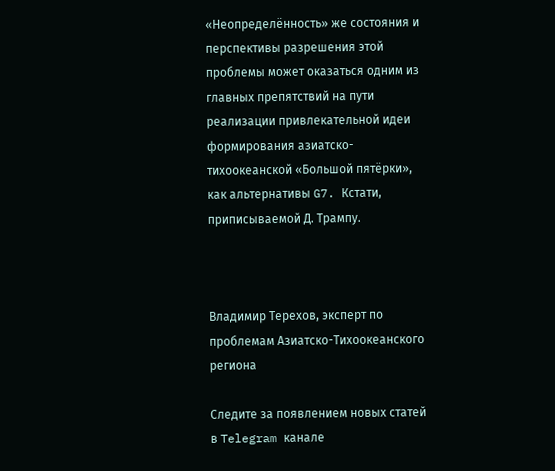«Неопределённость» же состояния и перспективы разрешения этой проблемы может оказаться одним из главных препятствий на пути реализации привлекательной идеи формирования азиатско-тихоокеанской «Большой пятёрки», как альтернативы G7. Кстати, приписываемой Д. Трампу.



Владимир Терехов, эксперт по проблемам Азиатско-Тихоокеанского региона

Следите за появлением новых статей в Telegram канале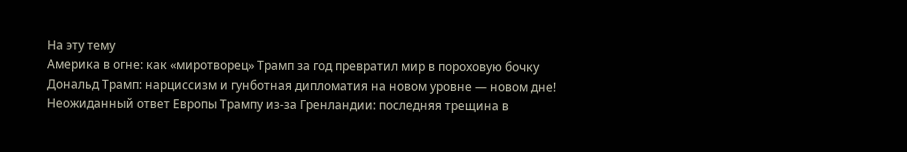На эту тему
Америка в огне: как «миротворец» Трамп за год превратил мир в пороховую бочку
Дональд Трамп: нарциссизм и гунботная дипломатия на новом уровне — новом дне!
Неожиданный ответ Европы Трампу из-за Гренландии: последняя трещина в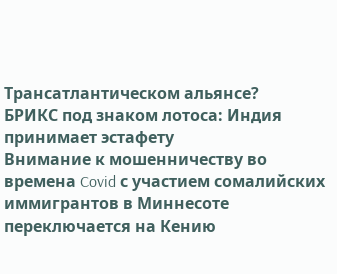Трансатлантическом альянсе?
БРИКС под знаком лотоса: Индия принимает эстафету
Внимание к мошенничеству во времена Covid с участием сомалийских иммигрантов в Миннесоте переключается на Кению